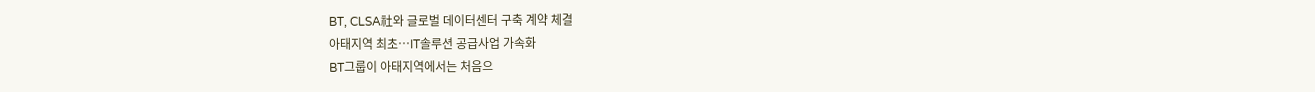BT, CLSA社와 글로벌 데이터센터 구축 계약 체결
아태지역 최초…IT솔루션 공급사업 가속화
BT그룹이 아태지역에서는 처음으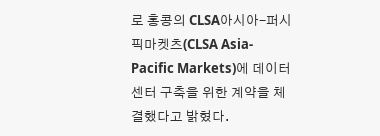로 홍콩의 CLSA아시아-퍼시픽마켓츠(CLSA Asia-Pacific Markets)에 데이터 센터 구축을 위한 계약을 체결했다고 밝혔다.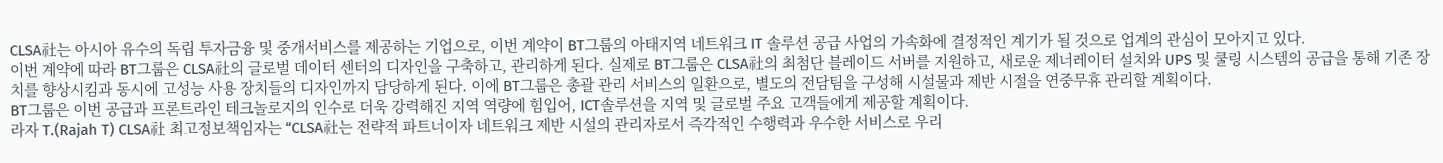CLSA社는 아시아 유수의 독립 투자금융 및 중개서비스를 제공하는 기업으로, 이번 계약이 BT그룹의 아태지역 네트워크 IT 솔루션 공급 사업의 가속화에 결정적인 계기가 될 것으로 업계의 관심이 모아지고 있다.
이번 계약에 따라 BT그룹은 CLSA社의 글로벌 데이터 센터의 디자인을 구축하고, 관리하게 된다. 실제로 BT그룹은 CLSA社의 최첨단 블레이드 서버를 지원하고, 새로운 제너레이터 설치와 UPS 및 쿨링 시스템의 공급을 통해 기존 장치를 향상시킴과 동시에 고성능 사용 장치들의 디자인까지 담당하게 된다. 이에 BT그룹은 총괄 관리 서비스의 일환으로, 별도의 전담팀을 구성해 시설물과 제반 시절을 연중무휴 관리할 계획이다.
BT그룹은 이번 공급과 프론트라인 테크놀로지의 인수로 더욱 강력해진 지역 역량에 힘입어, ICT솔루션을 지역 및 글로벌 주요 고객들에게 제공할 계획이다.
라자 T.(Rajah T) CLSA社 최고정보책임자는 “CLSA社는 전략적 파트너이자 네트워크 제반 시설의 관리자로서 즉각적인 수행력과 우수한 서비스로 우리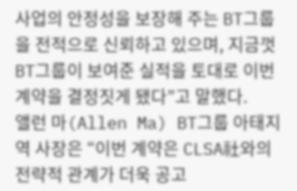사업의 안정성을 보장해 주는 BT그룹을 전적으로 신뢰하고 있으며, 지금껏 BT그룹이 보여준 실적을 토대로 이번 계약을 결정짓게 됐다”고 말했다.
앨런 마(Allen Ma) BT그룹 아태지역 사장은 “이번 계약은 CLSA社와의 전략적 관계가 더욱 공고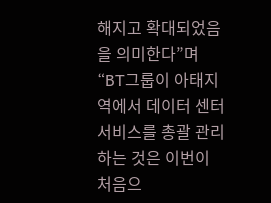해지고 확대되었음을 의미한다”며 “BT그룹이 아태지역에서 데이터 센터 서비스를 총괄 관리하는 것은 이번이 처음으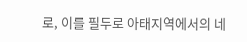로, 이를 필두로 아태지역에서의 네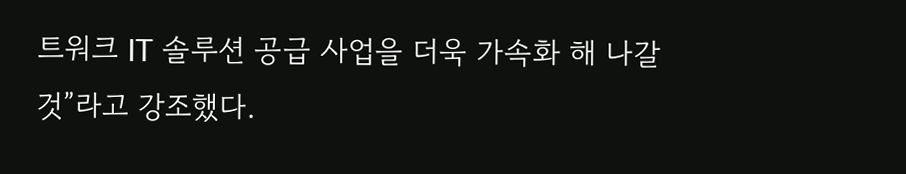트워크 IT 솔루션 공급 사업을 더욱 가속화 해 나갈 것”라고 강조했다.